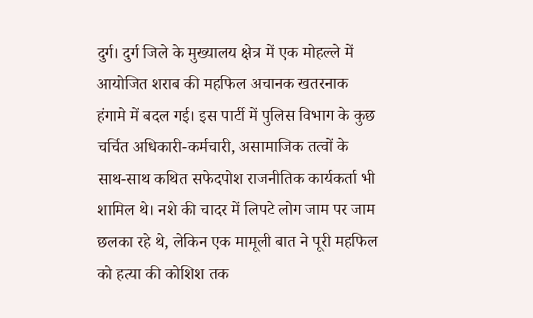दुर्ग। दुर्ग जिले के मुख्यालय क्षेत्र में एक मोहल्ले में आयोजित शराब की महफिल अचानक खतरनाक हंगामे में बदल गई। इस पार्टी में पुलिस विभाग के कुछ चर्चित अधिकारी-कर्मचारी, असामाजिक तत्वों के साथ-साथ कथित सफेदपोश राजनीतिक कार्यकर्ता भी शामिल थे। नशे की चादर में लिपटे लोग जाम पर जाम छलका रहे थे, लेकिन एक मामूली बात ने पूरी महफिल को हत्या की कोशिश तक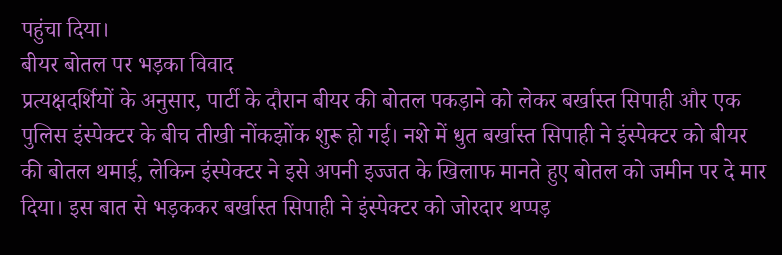पहुंचा दिया।
बीयर बोतल पर भड़का विवाद
प्रत्यक्षदर्शियों के अनुसार, पार्टी के दौरान बीयर की बोतल पकड़ाने को लेकर बर्खास्त सिपाही और एक पुलिस इंस्पेक्टर के बीच तीखी नोंकझोंक शुरू हो गई। नशे में धुत बर्खास्त सिपाही ने इंस्पेक्टर को बीयर की बोतल थमाई, लेकिन इंस्पेक्टर ने इसे अपनी इज्जत के खिलाफ मानते हुए बोतल को जमीन पर दे मार दिया। इस बात से भड़ककर बर्खास्त सिपाही ने इंस्पेक्टर को जोरदार थप्पड़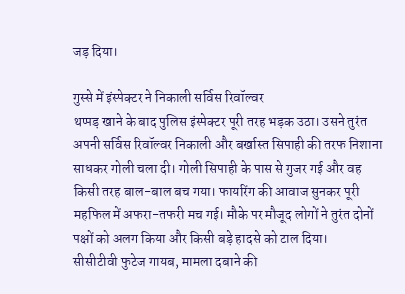जड़ दिया।

गुस्से में इंस्पेक्टर ने निकाली सर्विस रिवॉल्वर
थप्पड़ खाने के बाद पुलिस इंस्पेक्टर पूरी तरह भड़क उठा। उसने तुरंत अपनी सर्विस रिवॉल्वर निकाली और बर्खास्त सिपाही की तरफ निशाना साधकर गोली चला दी। गोली सिपाही के पास से गुजर गई और वह किसी तरह बाल-बाल बच गया। फायरिंग की आवाज सुनकर पूरी महफिल में अफरा-तफरी मच गई। मौके पर मौजूद लोगों ने तुरंत दोनों पक्षों को अलग किया और किसी बड़े हादसे को टाल दिया।
सीसीटीवी फुटेज गायब, मामला दबाने की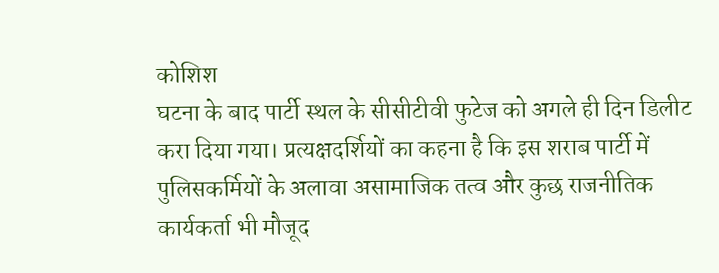कोशिश
घटना के बाद पार्टी स्थल के सीसीटीवी फुटेज को अगले ही दिन डिलीट करा दिया गया। प्रत्यक्षदर्शियों का कहना है कि इस शराब पार्टी में पुलिसकर्मियों के अलावा असामाजिक तत्व और कुछ राजनीतिक कार्यकर्ता भी मौजूद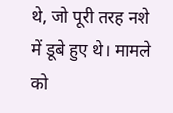थे, जो पूरी तरह नशे में डूबे हुए थे। मामले को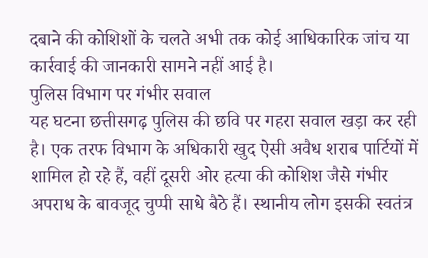दबाने की कोशिशों के चलते अभी तक कोई आधिकारिक जांच या कार्रवाई की जानकारी सामने नहीं आई है।
पुलिस विभाग पर गंभीर सवाल
यह घटना छत्तीसगढ़ पुलिस की छवि पर गहरा सवाल खड़ा कर रही है। एक तरफ विभाग के अधिकारी खुद ऐसी अवैध शराब पार्टियों में शामिल हो रहे हैं, वहीं दूसरी ओर हत्या की कोशिश जैसे गंभीर अपराध के बावजूद चुप्पी साधे बैठे हैं। स्थानीय लोग इसकी स्वतंत्र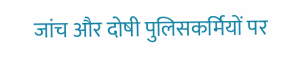जांच और दोषी पुलिसकर्मियों पर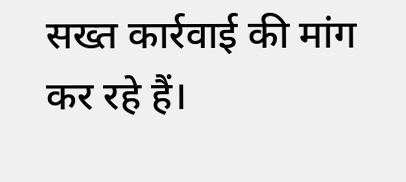सख्त कार्रवाई की मांग कर रहे हैं।